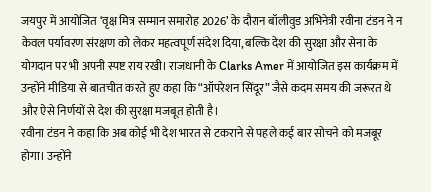जयपुर में आयोजित ‘वृक्ष मित्र सम्मान समारोह 2026’ के दौरान बॉलीवुड अभिनेत्री रवीना टंडन ने न केवल पर्यावरण संरक्षण को लेकर महत्वपूर्ण संदेश दिया, बल्कि देश की सुरक्षा और सेना के योगदान पर भी अपनी स्पष्ट राय रखी। राजधानी के Clarks Amer में आयोजित इस कार्यक्रम में उन्होंने मीडिया से बातचीत करते हुए कहा कि “ऑपरेशन सिंदूर” जैसे कदम समय की जरूरत थे और ऐसे निर्णयों से देश की सुरक्षा मजबूत होती है।
रवीना टंडन ने कहा कि अब कोई भी देश भारत से टकराने से पहले कई बार सोचने को मजबूर होगा। उन्होंने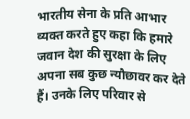भारतीय सेना के प्रति आभार व्यक्त करते हुए कहा कि हमारे जवान देश की सुरक्षा के लिए अपना सब कुछ न्यौछावर कर देते हैं। उनके लिए परिवार से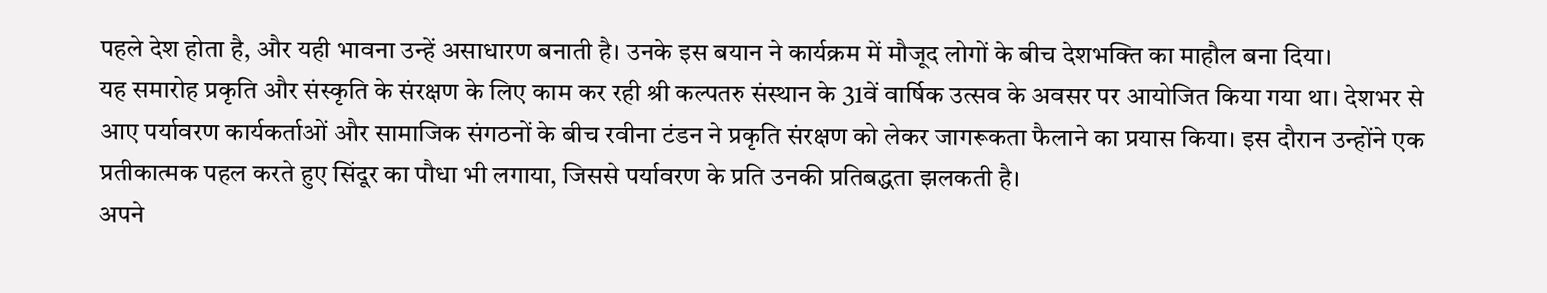पहले देश होता है, और यही भावना उन्हें असाधारण बनाती है। उनके इस बयान ने कार्यक्रम में मौजूद लोगों के बीच देशभक्ति का माहौल बना दिया।
यह समारोह प्रकृति और संस्कृति के संरक्षण के लिए काम कर रही श्री कल्पतरु संस्थान के 31वें वार्षिक उत्सव के अवसर पर आयोजित किया गया था। देशभर से आए पर्यावरण कार्यकर्ताओं और सामाजिक संगठनों के बीच रवीना टंडन ने प्रकृति संरक्षण को लेकर जागरूकता फैलाने का प्रयास किया। इस दौरान उन्होंने एक प्रतीकात्मक पहल करते हुए सिंदूर का पौधा भी लगाया, जिससे पर्यावरण के प्रति उनकी प्रतिबद्धता झलकती है।
अपने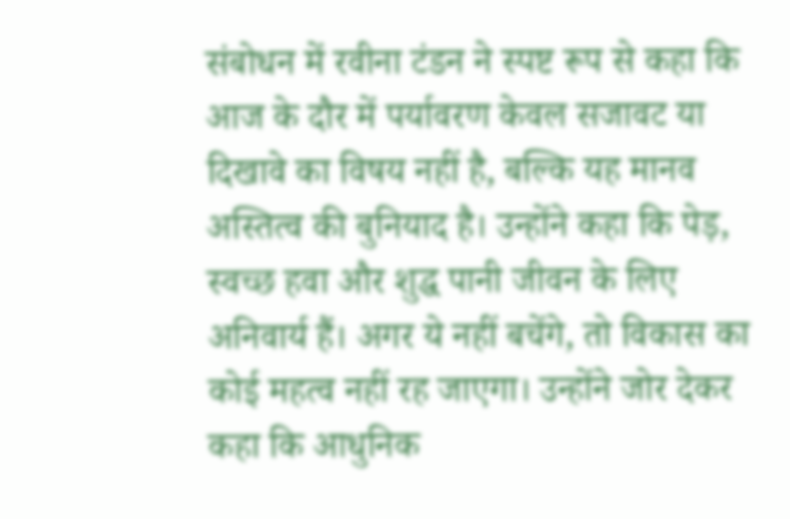संबोधन में रवीना टंडन ने स्पष्ट रूप से कहा कि आज के दौर में पर्यावरण केवल सजावट या दिखावे का विषय नहीं है, बल्कि यह मानव अस्तित्व की बुनियाद है। उन्होंने कहा कि पेड़, स्वच्छ हवा और शुद्ध पानी जीवन के लिए अनिवार्य हैं। अगर ये नहीं बचेंगे, तो विकास का कोई महत्व नहीं रह जाएगा। उन्होंने जोर देकर कहा कि आधुनिक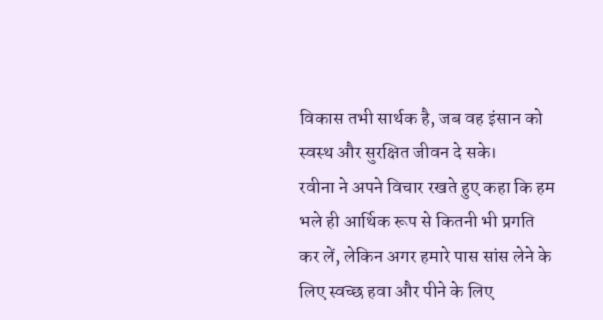विकास तभी सार्थक है, जब वह इंसान को स्वस्थ और सुरक्षित जीवन दे सके।
रवीना ने अपने विचार रखते हुए कहा कि हम भले ही आर्थिक रूप से कितनी भी प्रगति कर लें, लेकिन अगर हमारे पास सांस लेने के लिए स्वच्छ हवा और पीने के लिए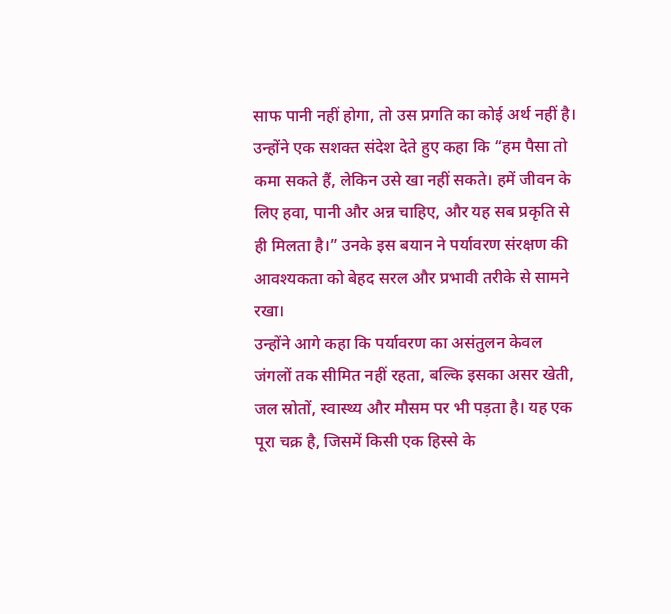साफ पानी नहीं होगा, तो उस प्रगति का कोई अर्थ नहीं है। उन्होंने एक सशक्त संदेश देते हुए कहा कि “हम पैसा तो कमा सकते हैं, लेकिन उसे खा नहीं सकते। हमें जीवन के लिए हवा, पानी और अन्न चाहिए, और यह सब प्रकृति से ही मिलता है।” उनके इस बयान ने पर्यावरण संरक्षण की आवश्यकता को बेहद सरल और प्रभावी तरीके से सामने रखा।
उन्होंने आगे कहा कि पर्यावरण का असंतुलन केवल जंगलों तक सीमित नहीं रहता, बल्कि इसका असर खेती, जल स्रोतों, स्वास्थ्य और मौसम पर भी पड़ता है। यह एक पूरा चक्र है, जिसमें किसी एक हिस्से के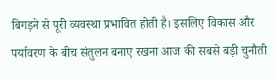बिगड़ने से पूरी व्यवस्था प्रभावित होती है। इसलिए विकास और पर्यावरण के बीच संतुलन बनाए रखना आज की सबसे बड़ी चुनौती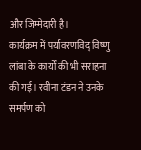और जिम्मेदारी है।
कार्यक्रम में पर्यावरणविद् विष्णु लांबा के कार्यों की भी सराहना की गई। रवीना टंडन ने उनके समर्पण को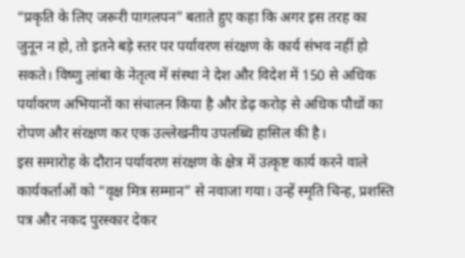“प्रकृति के लिए जरूरी पागलपन” बताते हुए कहा कि अगर इस तरह का जुनून न हो, तो इतने बड़े स्तर पर पर्यावरण संरक्षण के कार्य संभव नहीं हो सकते। विष्णु लांबा के नेतृत्व में संस्था ने देश और विदेश में 150 से अधिक पर्यावरण अभियानों का संचालन किया है और डेढ़ करोड़ से अधिक पौधों का रोपण और संरक्षण कर एक उल्लेखनीय उपलब्धि हासिल की है।
इस समारोह के दौरान पर्यावरण संरक्षण के क्षेत्र में उत्कृष्ट कार्य करने वाले कार्यकर्ताओं को “वृक्ष मित्र सम्मान” से नवाजा गया। उन्हें स्मृति चिन्ह, प्रशस्ति पत्र और नकद पुरस्कार देकर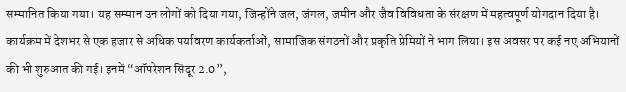सम्मानित किया गया। यह सम्मान उन लोगों को दिया गया, जिन्होंने जल, जंगल, जमीन और जैव विविधता के संरक्षण में महत्वपूर्ण योगदान दिया है।
कार्यक्रम में देशभर से एक हजार से अधिक पर्यावरण कार्यकर्ताओं, सामाजिक संगठनों और प्रकृति प्रेमियों ने भाग लिया। इस अवसर पर कई नए अभियानों की भी शुरुआत की गई। इनमें “ऑपरेशन सिंदूर 2.0”,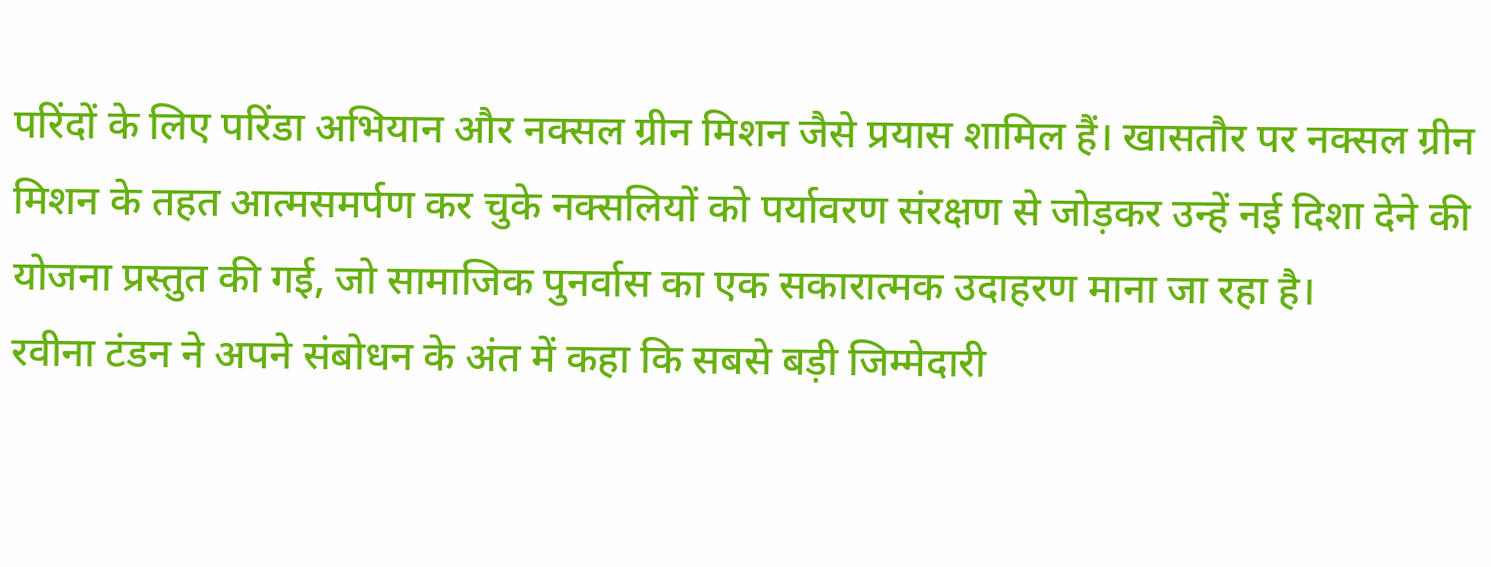परिंदों के लिए परिंडा अभियान और नक्सल ग्रीन मिशन जैसे प्रयास शामिल हैं। खासतौर पर नक्सल ग्रीन मिशन के तहत आत्मसमर्पण कर चुके नक्सलियों को पर्यावरण संरक्षण से जोड़कर उन्हें नई दिशा देने की योजना प्रस्तुत की गई, जो सामाजिक पुनर्वास का एक सकारात्मक उदाहरण माना जा रहा है।
रवीना टंडन ने अपने संबोधन के अंत में कहा कि सबसे बड़ी जिम्मेदारी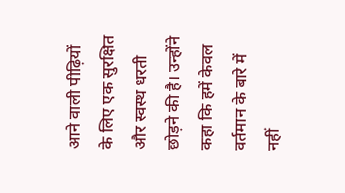आने वाली पीढ़ियों के लिए एक सुरक्षित और स्वस्थ धरती छोड़ने की है। उन्होंने कहा कि हमें केवल वर्तमान के बारे में नहीं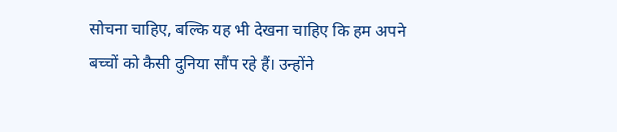सोचना चाहिए, बल्कि यह भी देखना चाहिए कि हम अपने बच्चों को कैसी दुनिया सौंप रहे हैं। उन्होंने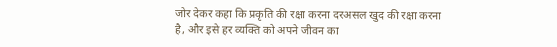जोर देकर कहा कि प्रकृति की रक्षा करना दरअसल खुद की रक्षा करना है, और इसे हर व्यक्ति को अपने जीवन का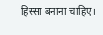हिस्सा बनाना चाहिए।